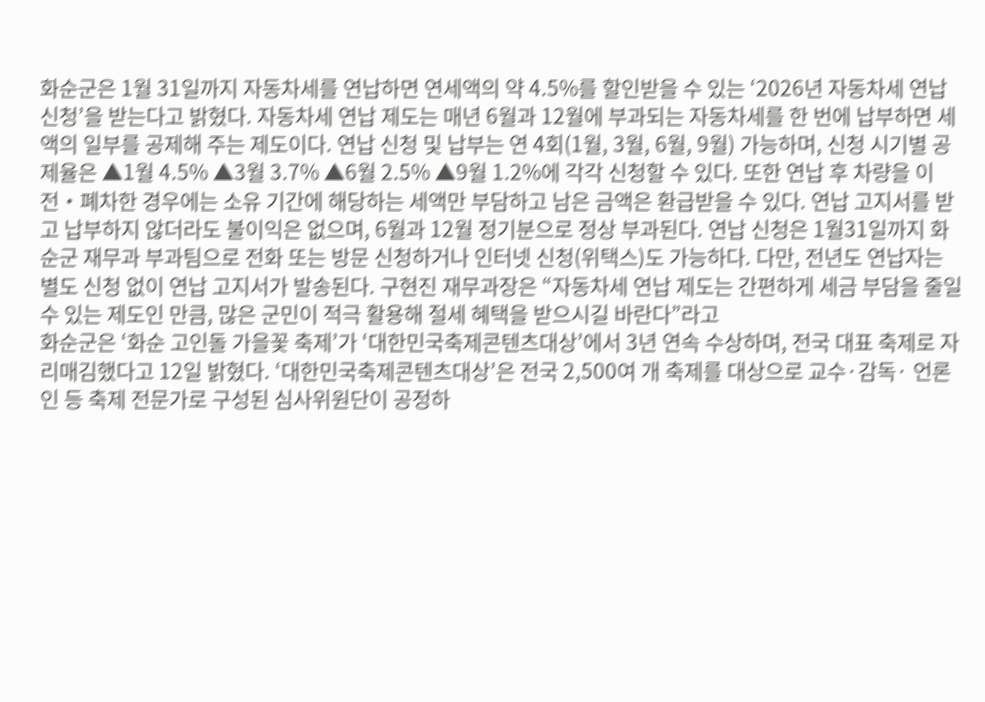화순군은 1월 31일까지 자동차세를 연납하면 연세액의 약 4.5%를 할인받을 수 있는 ‘2026년 자동차세 연납 신청’을 받는다고 밝혔다. 자동차세 연납 제도는 매년 6월과 12월에 부과되는 자동차세를 한 번에 납부하면 세액의 일부를 공제해 주는 제도이다. 연납 신청 및 납부는 연 4회(1월, 3월, 6월, 9월) 가능하며, 신청 시기별 공제율은 ▲1월 4.5% ▲3월 3.7% ▲6월 2.5% ▲9월 1.2%에 각각 신청할 수 있다. 또한 연납 후 차량을 이전・폐차한 경우에는 소유 기간에 해당하는 세액만 부담하고 남은 금액은 환급받을 수 있다. 연납 고지서를 받고 납부하지 않더라도 불이익은 없으며, 6월과 12월 정기분으로 정상 부과된다. 연납 신청은 1월31일까지 화순군 재무과 부과팀으로 전화 또는 방문 신청하거나 인터넷 신청(위택스)도 가능하다. 다만, 전년도 연납자는 별도 신청 없이 연납 고지서가 발송된다. 구현진 재무과장은 “자동차세 연납 제도는 간편하게 세금 부담을 줄일 수 있는 제도인 만큼, 많은 군민이 적극 활용해 절세 혜택을 받으시길 바란다”라고
화순군은 ‘화순 고인돌 가을꽃 축제’가 ‘대한민국축제콘텐츠대상’에서 3년 연속 수상하며, 전국 대표 축제로 자리매김했다고 12일 밝혔다. ‘대한민국축제콘텐츠대상’은 전국 2,500여 개 축제를 대상으로 교수·감독· 언론인 등 축제 전문가로 구성된 심사위원단이 공정하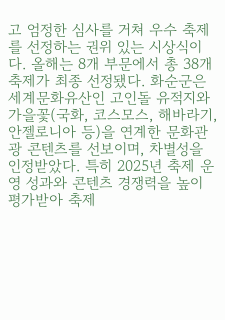고 엄정한 심사를 거쳐 우수 축제를 선정하는 권위 있는 시상식이다. 올해는 8개 부문에서 총 38개 축제가 최종 선정됐다. 화순군은 세계문화유산인 고인돌 유적지와 가을꽃(국화, 코스모스, 해바라기, 안젤로니아 등)을 연계한 문화관광 콘텐츠를 선보이며, 차별성을 인정받았다. 특히 2025년 축제 운영 성과와 콘텐츠 경쟁력을 높이 평가받아 축제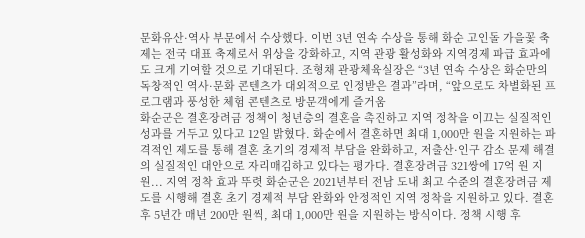문화유산·역사 부문에서 수상했다. 이번 3년 연속 수상을 통해 화순 고인돌 가을꽃 축제는 전국 대표 축제로서 위상을 강화하고, 지역 관광 활성화와 지역경제 파급 효과에도 크게 기여할 것으로 기대된다. 조형채 관광체육실장은 “3년 연속 수상은 화순만의 독창적인 역사·문화 콘텐츠가 대외적으로 인정받은 결과”라며, “앞으로도 차별화된 프로그램과 풍성한 체험 콘텐츠로 방문객에게 즐거움
화순군은 결혼장려금 정책이 청년층의 결혼을 촉진하고 지역 정착을 이끄는 실질적인 성과를 거두고 있다고 12일 밝혔다. 화순에서 결혼하면 최대 1,000만 원을 지원하는 파격적인 제도를 통해 결혼 초기의 경제적 부담을 완화하고, 저출산·인구 감소 문제 해결의 실질적인 대안으로 자리매김하고 있다는 평가다. 결혼장려금 321쌍에 17억 원 지원... 지역 정착 효과 뚜렷 화순군은 2021년부터 전남 도내 최고 수준의 결혼장려금 제도를 시행해 결혼 초기 경제적 부담 완화와 안정적인 지역 정착을 지원하고 있다. 결혼 후 5년간 매년 200만 원씩, 최대 1,000만 원을 지원하는 방식이다. 정책 시행 후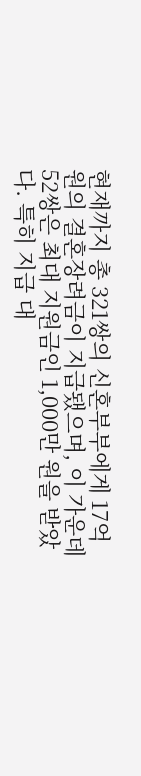현재까지 총 321쌍의 신혼부부에게 17억 원의 결혼장려금이 지급됐으며, 이 가운데 52쌍은 최대 지원금인 1,000만 원을 받았다. 특히 지급 대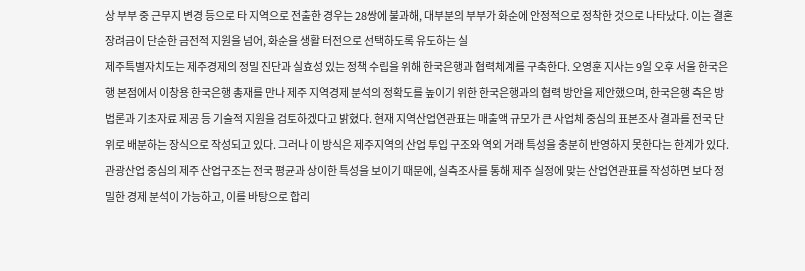상 부부 중 근무지 변경 등으로 타 지역으로 전출한 경우는 28쌍에 불과해, 대부분의 부부가 화순에 안정적으로 정착한 것으로 나타났다. 이는 결혼장려금이 단순한 금전적 지원을 넘어, 화순을 생활 터전으로 선택하도록 유도하는 실
제주특별자치도는 제주경제의 정밀 진단과 실효성 있는 정책 수립을 위해 한국은행과 협력체계를 구축한다. 오영훈 지사는 9일 오후 서울 한국은행 본점에서 이창용 한국은행 총재를 만나 제주 지역경제 분석의 정확도를 높이기 위한 한국은행과의 협력 방안을 제안했으며, 한국은행 측은 방법론과 기초자료 제공 등 기술적 지원을 검토하겠다고 밝혔다. 현재 지역산업연관표는 매출액 규모가 큰 사업체 중심의 표본조사 결과를 전국 단위로 배분하는 장식으로 작성되고 있다. 그러나 이 방식은 제주지역의 산업 투입 구조와 역외 거래 특성을 충분히 반영하지 못한다는 한계가 있다. 관광산업 중심의 제주 산업구조는 전국 평균과 상이한 특성을 보이기 때문에, 실측조사를 통해 제주 실정에 맞는 산업연관표를 작성하면 보다 정밀한 경제 분석이 가능하고, 이를 바탕으로 합리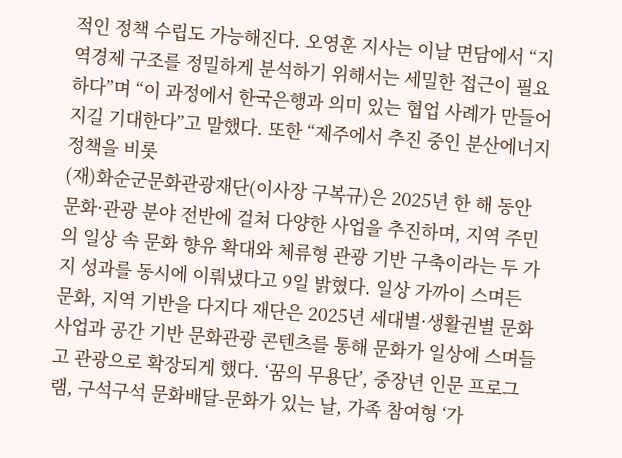적인 정책 수립도 가능해진다. 오영훈 지사는 이날 면담에서 “지역경제 구조를 정밀하게 분석하기 위해서는 세밀한 접근이 필요하다”며 “이 과정에서 한국은행과 의미 있는 협업 사례가 만들어지길 기대한다”고 말했다. 또한 “제주에서 추진 중인 분산에너지 정책을 비롯
(재)화순군문화관광재단(이사장 구복규)은 2025년 한 해 동안 문화·관광 분야 전반에 걸쳐 다양한 사업을 추진하며, 지역 주민의 일상 속 문화 향유 확대와 체류형 관광 기반 구축이라는 두 가지 성과를 동시에 이뤄냈다고 9일 밝혔다. 일상 가까이 스며든 문화, 지역 기반을 다지다 재단은 2025년 세대별·생활권별 문화사업과 공간 기반 문화관광 콘텐츠를 통해 문화가 일상에 스며들고 관광으로 확장되게 했다. ‘꿈의 무용단’, 중장년 인문 프로그램, 구석구석 문화배달-문화가 있는 날, 가족 참여형 ‘가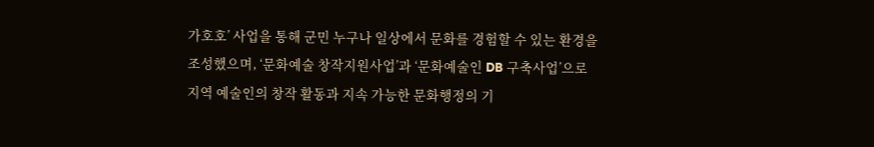가호호’ 사업을 통해 군민 누구나 일상에서 문화를 경험할 수 있는 환경을 조성했으며, ‘문화예술 창작지원사업’과 ‘문화예술인 DB 구축사업’으로 지역 예술인의 창작 활동과 지속 가능한 문화행정의 기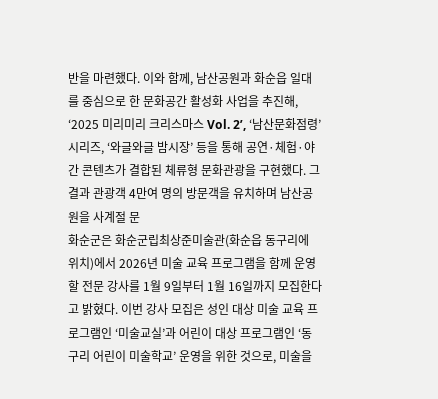반을 마련했다. 이와 함께, 남산공원과 화순읍 일대를 중심으로 한 문화공간 활성화 사업을 추진해, ‘2025 미리미리 크리스마스 Vol. 2’, ‘남산문화점령’ 시리즈, ‘와글와글 밤시장’ 등을 통해 공연·체험·야간 콘텐츠가 결합된 체류형 문화관광을 구현했다. 그 결과 관광객 4만여 명의 방문객을 유치하며 남산공원을 사계절 문
화순군은 화순군립최상준미술관(화순읍 동구리에 위치)에서 2026년 미술 교육 프로그램을 함께 운영할 전문 강사를 1월 9일부터 1월 16일까지 모집한다고 밝혔다. 이번 강사 모집은 성인 대상 미술 교육 프로그램인 ‘미술교실’과 어린이 대상 프로그램인 ‘동구리 어린이 미술학교’ 운영을 위한 것으로, 미술을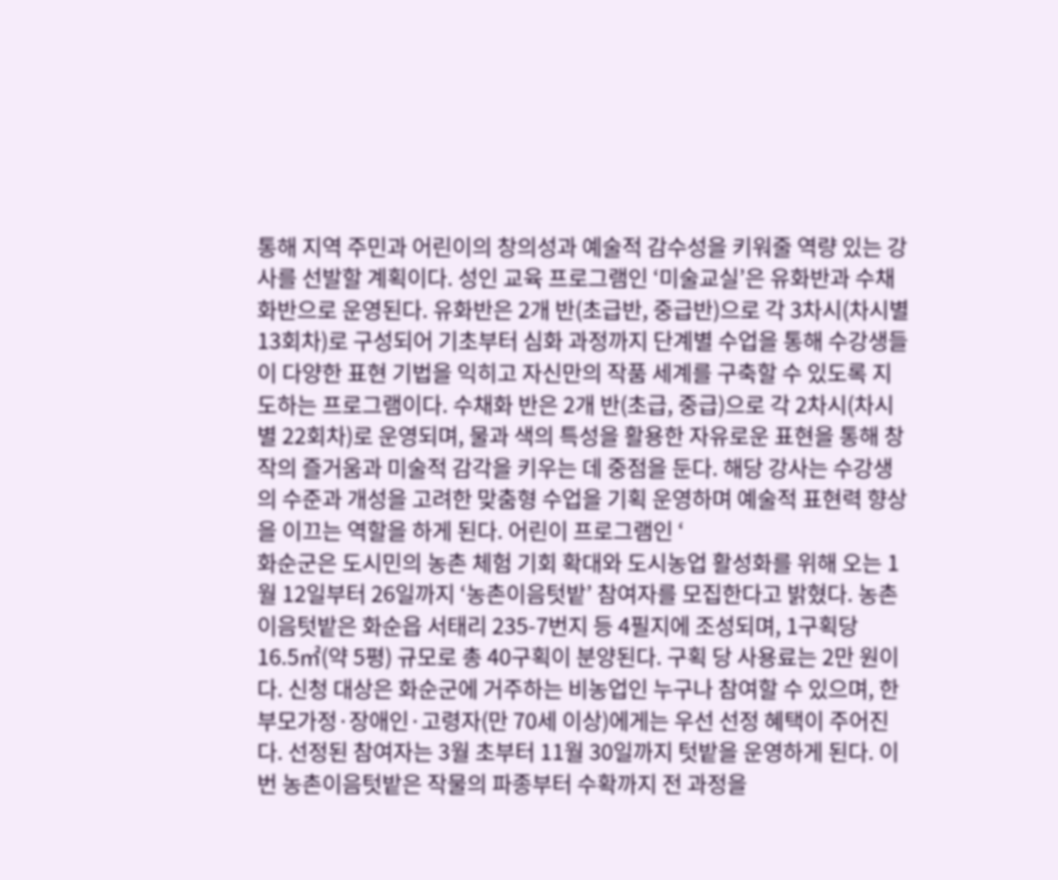통해 지역 주민과 어린이의 창의성과 예술적 감수성을 키워줄 역량 있는 강사를 선발할 계획이다. 성인 교육 프로그램인 ‘미술교실’은 유화반과 수채화반으로 운영된다. 유화반은 2개 반(초급반, 중급반)으로 각 3차시(차시별 13회차)로 구성되어 기초부터 심화 과정까지 단계별 수업을 통해 수강생들이 다양한 표현 기법을 익히고 자신만의 작품 세계를 구축할 수 있도록 지도하는 프로그램이다. 수채화 반은 2개 반(초급, 중급)으로 각 2차시(차시별 22회차)로 운영되며, 물과 색의 특성을 활용한 자유로운 표현을 통해 창작의 즐거움과 미술적 감각을 키우는 데 중점을 둔다. 해당 강사는 수강생의 수준과 개성을 고려한 맞춤형 수업을 기획 운영하며 예술적 표현력 향상을 이끄는 역할을 하게 된다. 어린이 프로그램인 ‘
화순군은 도시민의 농촌 체험 기회 확대와 도시농업 활성화를 위해 오는 1월 12일부터 26일까지 ‘농촌이음텃밭’ 참여자를 모집한다고 밝혔다. 농촌이음텃밭은 화순읍 서태리 235-7번지 등 4필지에 조성되며, 1구획당 16.5㎡(약 5평) 규모로 총 40구획이 분양된다. 구획 당 사용료는 2만 원이다. 신청 대상은 화순군에 거주하는 비농업인 누구나 참여할 수 있으며, 한부모가정·장애인·고령자(만 70세 이상)에게는 우선 선정 혜택이 주어진다. 선정된 참여자는 3월 초부터 11월 30일까지 텃밭을 운영하게 된다. 이번 농촌이음텃밭은 작물의 파종부터 수확까지 전 과정을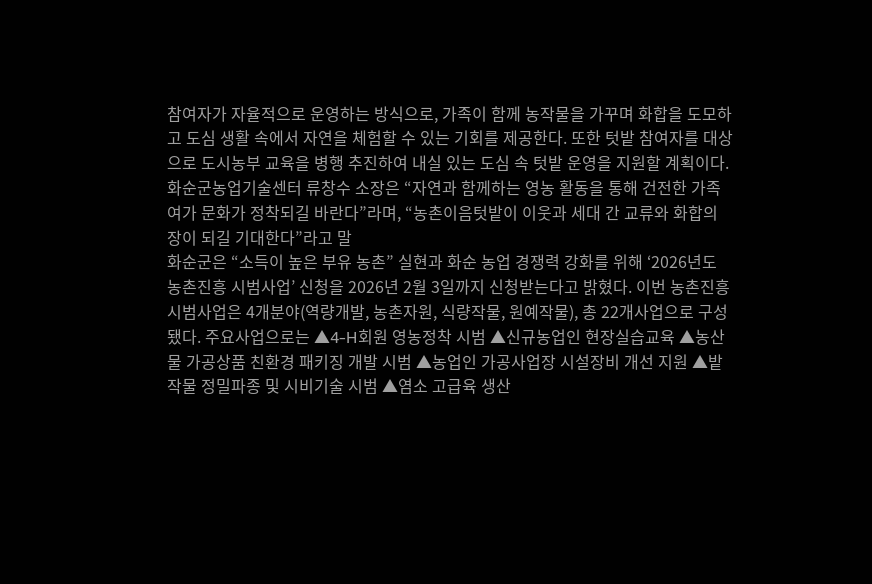참여자가 자율적으로 운영하는 방식으로, 가족이 함께 농작물을 가꾸며 화합을 도모하고 도심 생활 속에서 자연을 체험할 수 있는 기회를 제공한다. 또한 텃밭 참여자를 대상으로 도시농부 교육을 병행 추진하여 내실 있는 도심 속 텃밭 운영을 지원할 계획이다. 화순군농업기술센터 류창수 소장은 “자연과 함께하는 영농 활동을 통해 건전한 가족 여가 문화가 정착되길 바란다”라며, “농촌이음텃밭이 이웃과 세대 간 교류와 화합의 장이 되길 기대한다”라고 말
화순군은 “소득이 높은 부유 농촌” 실현과 화순 농업 경쟁력 강화를 위해 ‘2026년도 농촌진흥 시범사업’ 신청을 2026년 2월 3일까지 신청받는다고 밝혔다. 이번 농촌진흥 시범사업은 4개분야(역량개발, 농촌자원, 식량작물, 원예작물), 총 22개사업으로 구성됐다. 주요사업으로는 ▲4-H회원 영농정착 시범 ▲신규농업인 현장실습교육 ▲농산물 가공상품 친환경 패키징 개발 시범 ▲농업인 가공사업장 시설장비 개선 지원 ▲밭작물 정밀파종 및 시비기술 시범 ▲염소 고급육 생산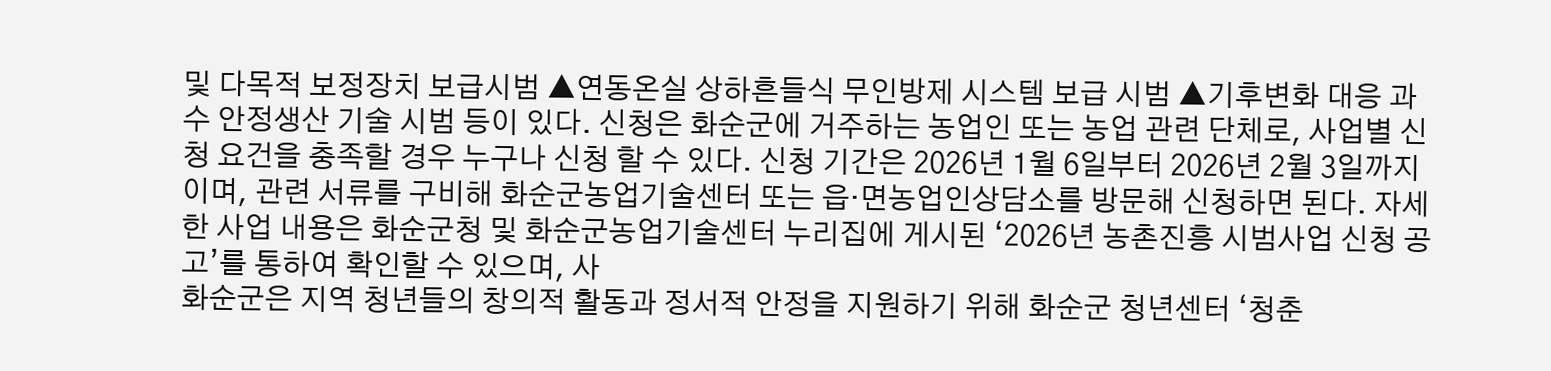및 다목적 보정장치 보급시범 ▲연동온실 상하흔들식 무인방제 시스템 보급 시범 ▲기후변화 대응 과수 안정생산 기술 시범 등이 있다. 신청은 화순군에 거주하는 농업인 또는 농업 관련 단체로, 사업별 신청 요건을 충족할 경우 누구나 신청 할 수 있다. 신청 기간은 2026년 1월 6일부터 2026년 2월 3일까지이며, 관련 서류를 구비해 화순군농업기술센터 또는 읍·면농업인상담소를 방문해 신청하면 된다. 자세한 사업 내용은 화순군청 및 화순군농업기술센터 누리집에 게시된 ‘2026년 농촌진흥 시범사업 신청 공고’를 통하여 확인할 수 있으며, 사
화순군은 지역 청년들의 창의적 활동과 정서적 안정을 지원하기 위해 화순군 청년센터 ‘청춘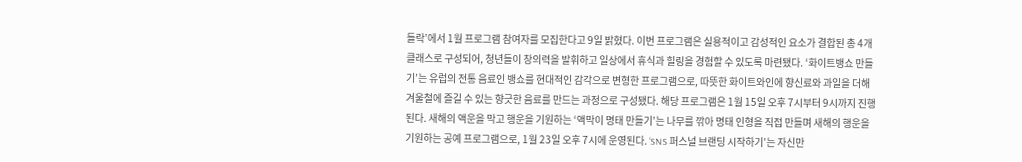들락’에서 1월 프로그램 참여자를 모집한다고 9일 밝혔다. 이번 프로그램은 실용적이고 감성적인 요소가 결합된 총 4개 클래스로 구성되어, 청년들이 창의력을 발휘하고 일상에서 휴식과 힐링을 경험할 수 있도록 마련됐다. ‘화이트뱅쇼 만들기’는 유럽의 전통 음료인 뱅쇼를 현대적인 감각으로 변형한 프로그램으로, 따뜻한 화이트와인에 향신료와 과일을 더해 겨울철에 즐길 수 있는 향긋한 음료를 만드는 과정으로 구성됐다. 해당 프로그램은 1월 15일 오후 7시부터 9시까지 진행된다. 새해의 액운을 막고 행운을 기원하는 ‘액막이 명태 만들기’는 나무를 깎아 명태 인형을 직접 만들며 새해의 행운을 기원하는 공예 프로그램으로, 1월 23일 오후 7시에 운영된다. ‘SNS 퍼스널 브랜딩 시작하기’는 자신만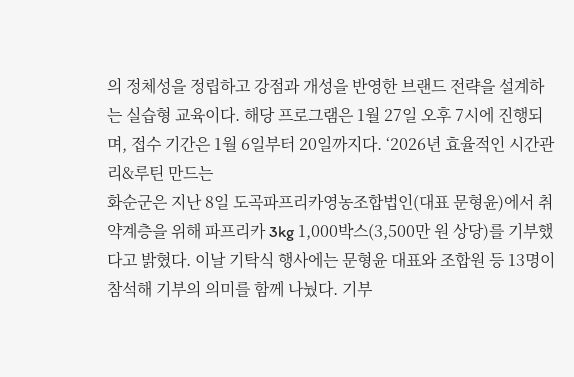의 정체성을 정립하고 강점과 개성을 반영한 브랜드 전략을 설계하는 실습형 교육이다. 해당 프로그램은 1월 27일 오후 7시에 진행되며, 접수 기간은 1월 6일부터 20일까지다. ‘2026년 효율적인 시간관리&루틴 만드는
화순군은 지난 8일 도곡파프리카영농조합법인(대표 문형윤)에서 취약계층을 위해 파프리카 3kg 1,000박스(3,500만 원 상당)를 기부했다고 밝혔다. 이날 기탁식 행사에는 문형윤 대표와 조합원 등 13명이 참석해 기부의 의미를 함께 나눴다. 기부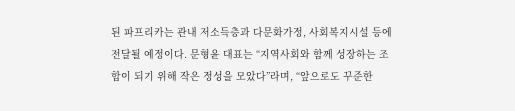된 파프리카는 관내 저소득층과 다문화가정, 사회복지시설 등에 전달될 예정이다. 문형윤 대표는 “지역사회와 함께 성장하는 조합이 되기 위해 작은 정성을 모았다”라며, “앞으로도 꾸준한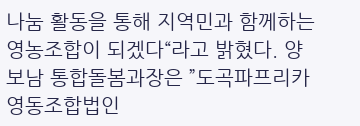나눔 활동을 통해 지역민과 함께하는 영농조합이 되겠다“라고 밝혔다. 양보남 통합돌봄과장은 ”도곡파프리카영동조합법인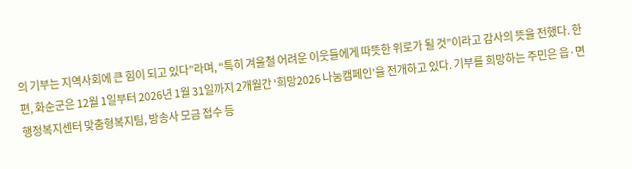의 기부는 지역사회에 큰 힘이 되고 있다”라며, “특히 겨울철 어려운 이웃들에게 따뜻한 위로가 될 것”이라고 감사의 뜻을 전했다. 한편, 화순군은 12월 1일부터 2026년 1월 31일까지 2개월간 ‘희망2026 나눔캠페인’을 전개하고 있다. 기부를 희망하는 주민은 읍·면 행정복지센터 맞춤형복지팀, 방송사 모금 접수 등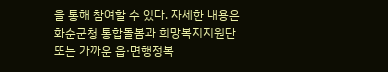을 통해 참여할 수 있다. 자세한 내용은 화순군청 통합돌봄과 희망복지지원단 또는 가까운 읍·면행정복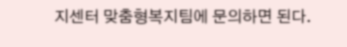지센터 맞춤형복지팀에 문의하면 된다.